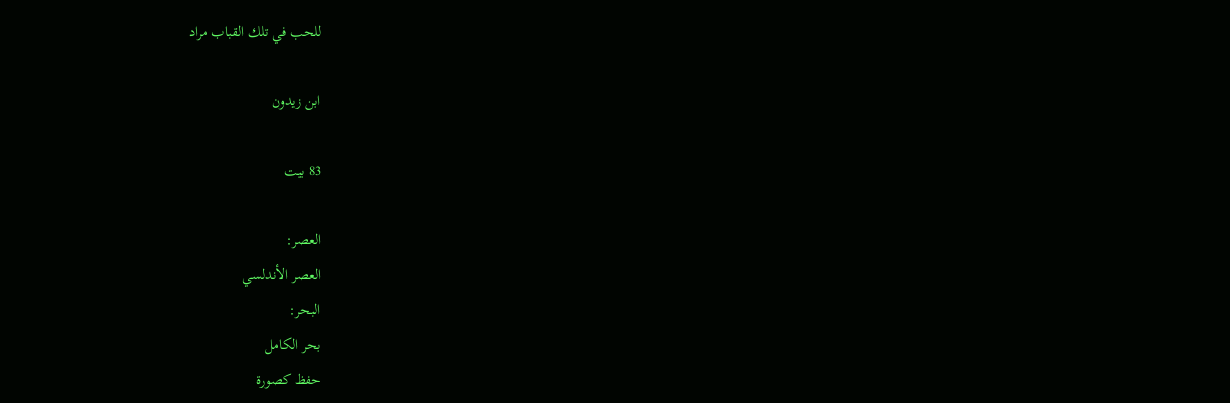للحب في تلك القباب مراد

ابن زيدون

83 بيت

العصر:
العصر الأندلسي
البحر:
بحر الكامل
حفظ كصورة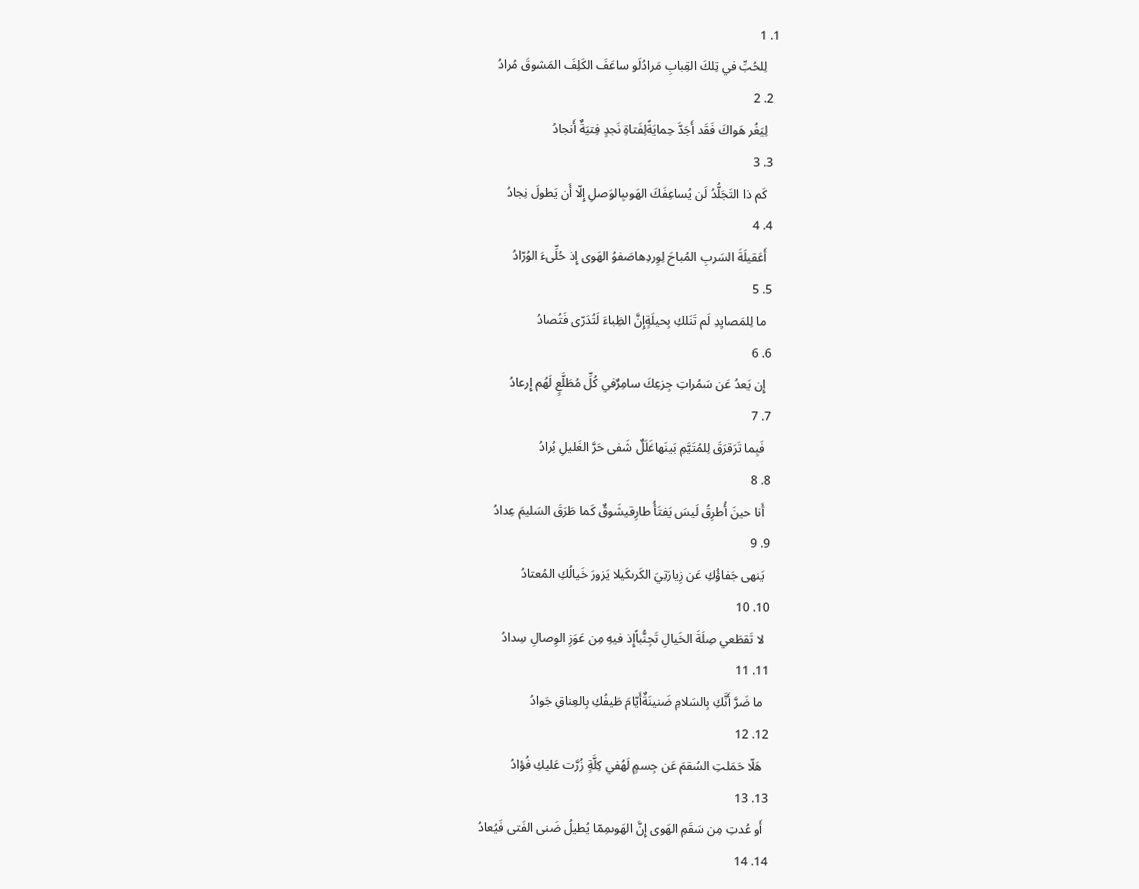1. 1
    لِلحُبِّ في تِلكَ القِبابِ مَرادُلَو ساعَفَ الكَلِفَ المَشوقَ مُرادُ
  2. 2
    لِيَغُر هَواكَ فَقَد أَجَدَّ حِمايَةًلِفَتاةِ نَجدٍ فِتيَةٌ أَنجادُ
  3. 3
    كَم ذا التَجَلُّدُ لَن يُساعِفَكَ الهَوىبِالوَصلِ إِلّا أَن يَطولَ نِجادُ
  4. 4
    أَعَقيلَةَ السَربِ المُباحَ لِوِردِهاصَفوُ الهَوى إِذ حُلِّىءَ الوُرّادُ
  5. 5
    ما لِلمَصايِدِ لَم تَنَلكِ بِحيلَةٍإِنَّ الظِباءَ لَتُدَرّى فَتُصادُ
  6. 6
    إِن يَعدُ عَن سَمُراتِ جِزعِكَ سامِرٌفي كُلِّ مُطَلَّعٍ لَهُم إِرعادُ
  7. 7
    فَبِما تَرَقرَقَ لِلمُتَيَّمِ بَينَهاغَلَلٌ شَفى حَرَّ الغَليلِ بُرادُ
  8. 8
    أَنا حينَ أُطرِقُ لَيسَ يَفتَأُ طارِقيشَوقٌ كَما طَرَقَ السَليمَ عِدادُ
  9. 9
    يَنهى جَفاؤُكِ عَن زِيارَتِيَ الكَرىكَيلا يَزورَ خَيالُكِ المُعتادُ
  10. 10
    لا تَقطَعي صِلَةَ الخَيالِ تَجِنُّباًإِذ فيهِ مِن عَوَزِ الوِصالِ سِدادُ
  11. 11
    ما ضَرَّ أَنَّكِ بِالسَلامِ ضَنينَةٌأَيّامَ طَيفُكِ بِالعِناقِ جَوادُ
  12. 12
    هَلّا حَمَلتِ السُقمَ عَن جِسمٍ لَهُفي كِلَّةٍ زُرَّت عَليكِ فُؤادُ
  13. 13
    أَو عُدتِ مِن سَقَمِ الهَوى إِنَّ الهَوىمِمّا يُطيلُ ضَنى الفَتى فَيُعادُ
  14. 14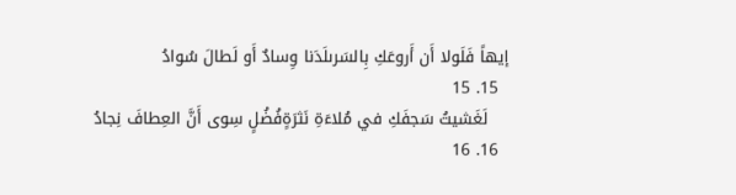إيهاً فَلَولا أَن أَروعَكِ بِالسَرىلَدَنا وِسادٌ أَو لَطالَ سُوادُ
  15. 15
    لَغَشيتُ سَجفَكِ في مُلاءَةِ نَثرَةٍفُضُلٍ سِوى أَنَّ العِطافَ نِجادُ
  16. 16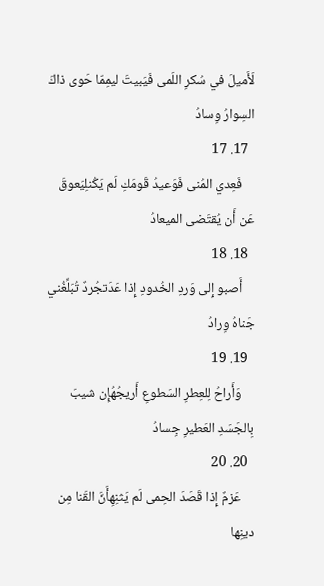لَأَميلَ في سُكرِ اللَمى فَيَبيتَ ليمِمّا حَوى ذاكَ السِوارُ وِسادُ
  17. 17
    فَعِدي المُنى فَوَعيدُ قَومَكِ لَم يَكُنلِيَعوقَ عَن أَن يُقتَضى الميعادُ
  18. 18
    أَصبو إِلى وَردِ الخُدودِ إِذا عَدَتجُردٌ تُبَلِّغُني جَناهُ وِرادُ
  19. 19
    وَأَراحُ لِلعِطرِ السَطوعِ أَريجُهُإِن شيبَ بِالجَسَدِ العَطيرِ جِسادُ
  20. 20
    عَزمٌ إِذا قَصَدَ الحِمى لَم يَثنِهِأَنَّ القَنا مِن دينِها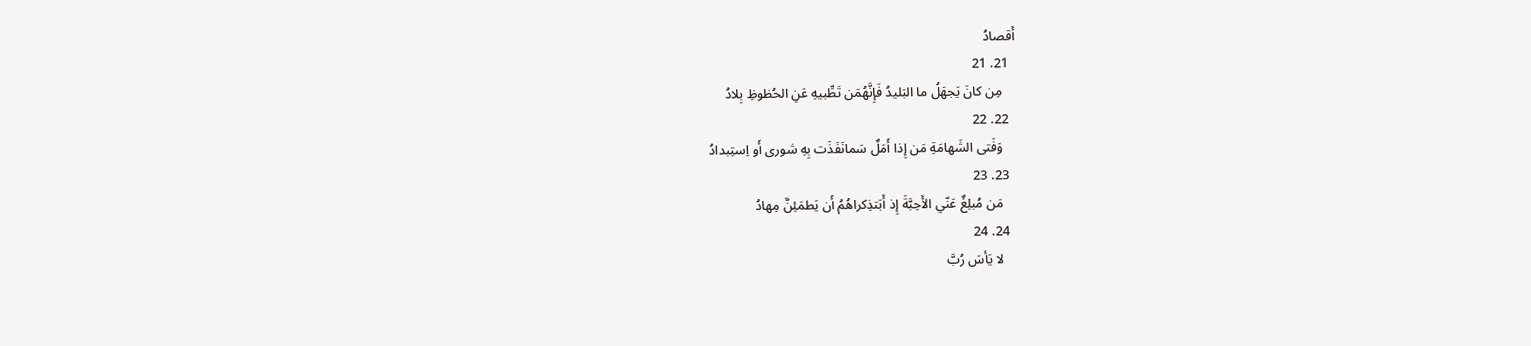أَقصادُ
  21. 21
    مِن كانَ يَجهَلُ ما البَليدُ فَإِنَّهُمَن تَطِّبيهِ عَنِ الحُظوظِ بِلادُ
  22. 22
    وَفَتى الشَهامَةِ مَن إِذا أَمَلٌ سَمانَفَذَت بِهِ شورى أَو اِستِبدادُ
  23. 23
    مَن مُبلِغٌ عَنّي الأَحِبَّةَ إِذ أَبَتذِكراهُمُ أَن يَطمَئِنَّ مِهادُ
  24. 24
    لا يَأسَ رُبَّ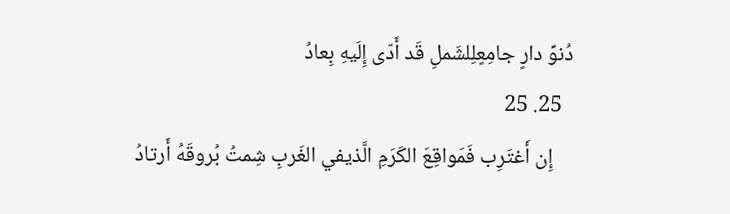دُنوِّ دارٍ جامِعٍلِلشَملِ قَد أَدّى إِلَيهِ بِعادُ
  25. 25
    إِن أَغتَرِب فَمَواقِعَ الكَرَمِ الَّذيفي الغَربِ شِمتُ بُروقَهُ أَرتادُ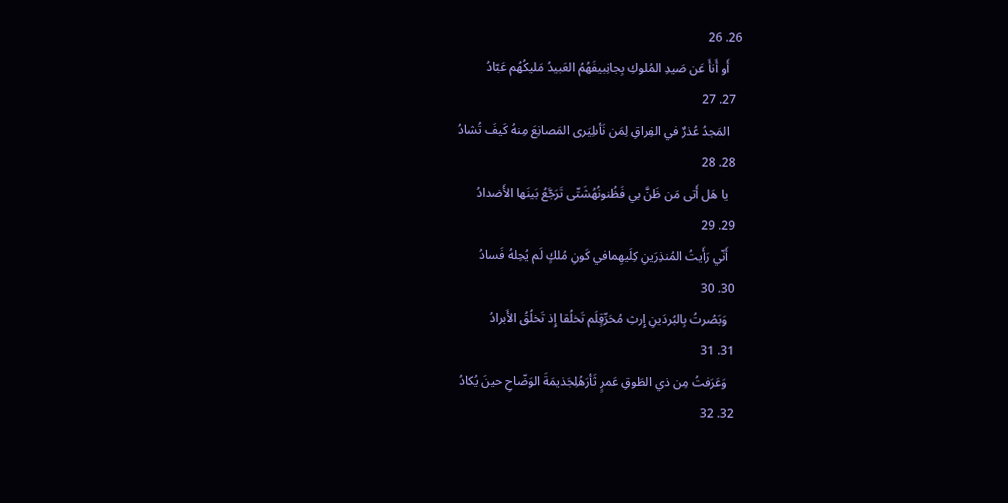26. 26
    أَو أَنأَ عَن صَيدِ المُلوكِ بِجانِبيفَهُمُ العَبيدُ مَليكُهُم عَبّادُ
  27. 27
    المَجدُ عُذرٌ في الفِراقِ لِمَن نَأىلِيَرى المَصانِعَ مِنهُ كَيفَ تُشادُ
  28. 28
    يا هَل أَتى مَن ظَنَّ بي فَظُنونُهُشَتّى تَرَجَّعُ بَينَها الأَضدادُ
  29. 29
    أَنّي رَأَيتُ المُنذِرَينِ كِلَيهِمافي كَونِ مُلكٍ لَم يُحِلهُ فَسادُ
  30. 30
    وَبَصُرتُ بِالبُردَينِ إِرثِ مُحَرِّقٍلَم تَخلُقا إِذ تَخلُقُ الأَبرادُ
  31. 31
    وَعَرَفتُ مِن ذي الطَوقِ عَمرٍ ثَأرَهُلِجَذيمَةَ الوَضّاحِ حينَ يُكادُ
  32. 32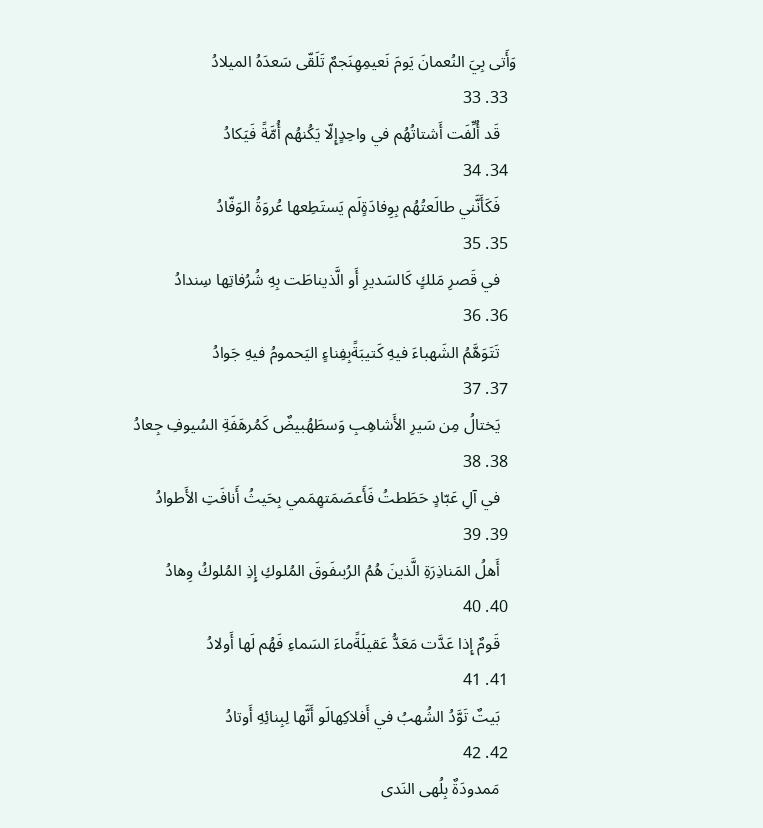وَأَتى بِيَ النُعمانَ يَومَ نَعيمِهِنَجمٌ تَلَقّى سَعدَهُ الميلادُ
  33. 33
    قَد أُلِّفَت أَشتاتُهُم في واحِدٍإِلّا يَكُنهُم أُمَّةً فَيَكادُ
  34. 34
    فَكَأَنَّني طالَعتُهُم بِوِفادَةٍلَم يَستَطِعها عُروَةُ الوَفّادُ
  35. 35
    في قَصرِ مَلكٍ كَالسَديرِ أَو الَّذيناطَت بِهِ شُرُفاتِها سِندادُ
  36. 36
    تَتَوَهَّمُ الشَهباءَ فيهِ كَتيبَةًبِفِناءٍ اليَحمومُ فيهِ جَوادُ
  37. 37
    يَختالُ مِن سَيرِ الأَشاهِبِ وَسطَهُبيضٌ كَمُرهَفَةِ السُيوفِ جِعادُ
  38. 38
    في آلِ عَبّادٍ حَطَطتُ فَأَعصَمَتهِمَمي بِحَيثُ أَنافَتِ الأَطوادُ
  39. 39
    أَهلُ المَناذِرَةِ الَّذينَ هُمُ الرُبىفَوقَ المُلوكِ إِذِ المُلوكُ وِهادُ
  40. 40
    قَومٌ إِذا عَدَّت مَعَدُّ عَقيلَةًماءَ السَماءِ فَهُم لَها أَولادُ
  41. 41
    بَيتٌ تَوَّدُ الشُهبُ في أَفلاكِهالَو أَنَّها لِبِنائِهِ أَوتادُ
  42. 42
    مَمدودَةٌ بِلُهى النَدى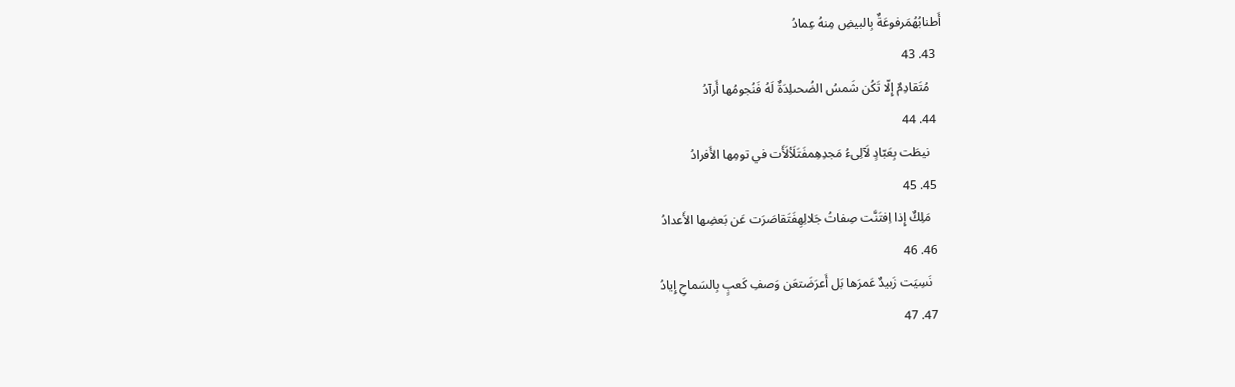أَطنابُهُمَرفوعَةٌ بِالبيضِ مِنهُ عِمادُ
  43. 43
    مُتَقادِمٌ إِلّا تَكُن شَمسُ الضُحىلِدَةٌ لَهُ فَنُجومُها أَرآدُ
  44. 44
    نيطَت بِعَبّادٍ لَآلِىءُ مَجدِهِمفَتَلَألَأَت في تومِها الأَفرادُ
  45. 45
    مَلِكٌ إِذا اِفتَنَّت صِفاتُ جَلالِهِفَتَقاصَرَت عَن بَعضِها الأَعدادُ
  46. 46
    نَسِيَت زَبيدٌ عَمرَها بَل أَعرَضَتعَن وَصفِ كَعبٍ بِالسَماحِ إِيادُ
  47. 47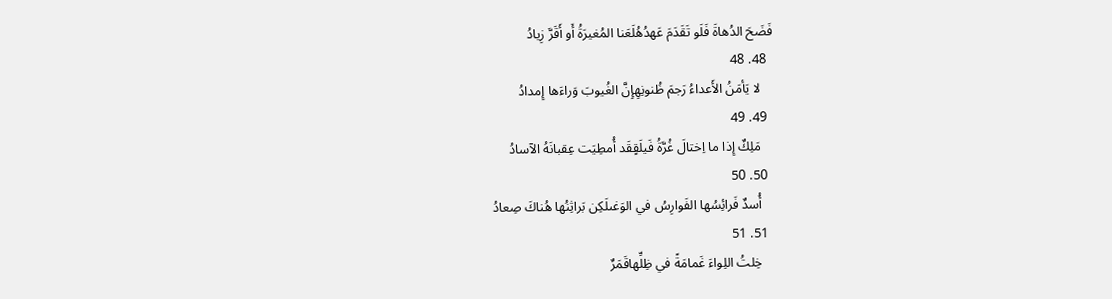فَضَحَ الدُهاةَ فَلَو تَقَدَمَ عَهدُهُلَعَنا المُغيرَةُ أَو أَقَرَّ زِيادُ
  48. 48
    لا يَأمَنُ الأَعداءُ رَجمَ ظُنونِهِإِنَّ الغُيوبَ وَراءَها إِمدادُ
  49. 49
    مَلِكٌ إِذا ما اِختالَ غُرَّةُ فَيلَقٍقَد أُمطِيَت عِقبانَهُ الآسادُ
  50. 50
    أُسدٌ فَرائِسُها الفَوارِسُ في الوَغىلَكِن بَراثِنُها هُناكَ صِعادُ
  51. 51
    خِلتُ اللِواءَ غَمامَةً في ظِلِّهاقَمَرٌ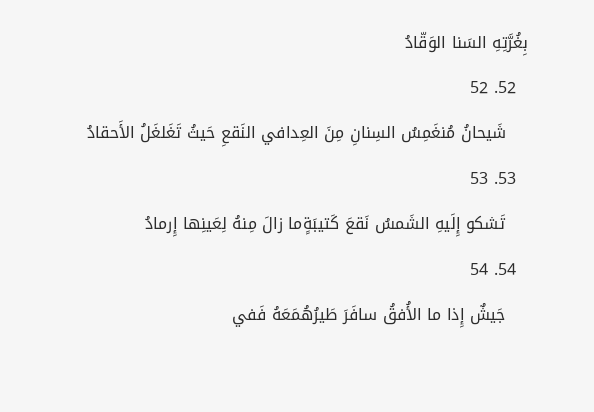بِغُرَّتِهِ السَنا الوَقّادُ
  52. 52
    شَيحانُ مُنغَمِسُ السِنانِ مِنَ العِدافي النَقعِ حَيثُ تَغَلغَلُ الأَحقادُ
  53. 53
    تَشكو إِلَيهِ الشَمسُ نَقعَ كَتيبَةٍما زالَ مِنهُ لِعَينِها إِرمادُ
  54. 54
    جَيشٌ إِذا ما الأُفقُ سافَرَ طَيرُهُمَعَهُ فَفي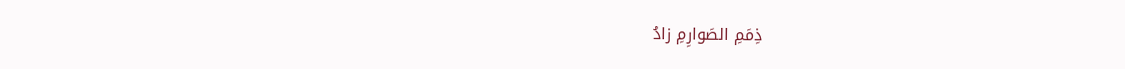ذِمَمِ الصَوارِمِ زادُ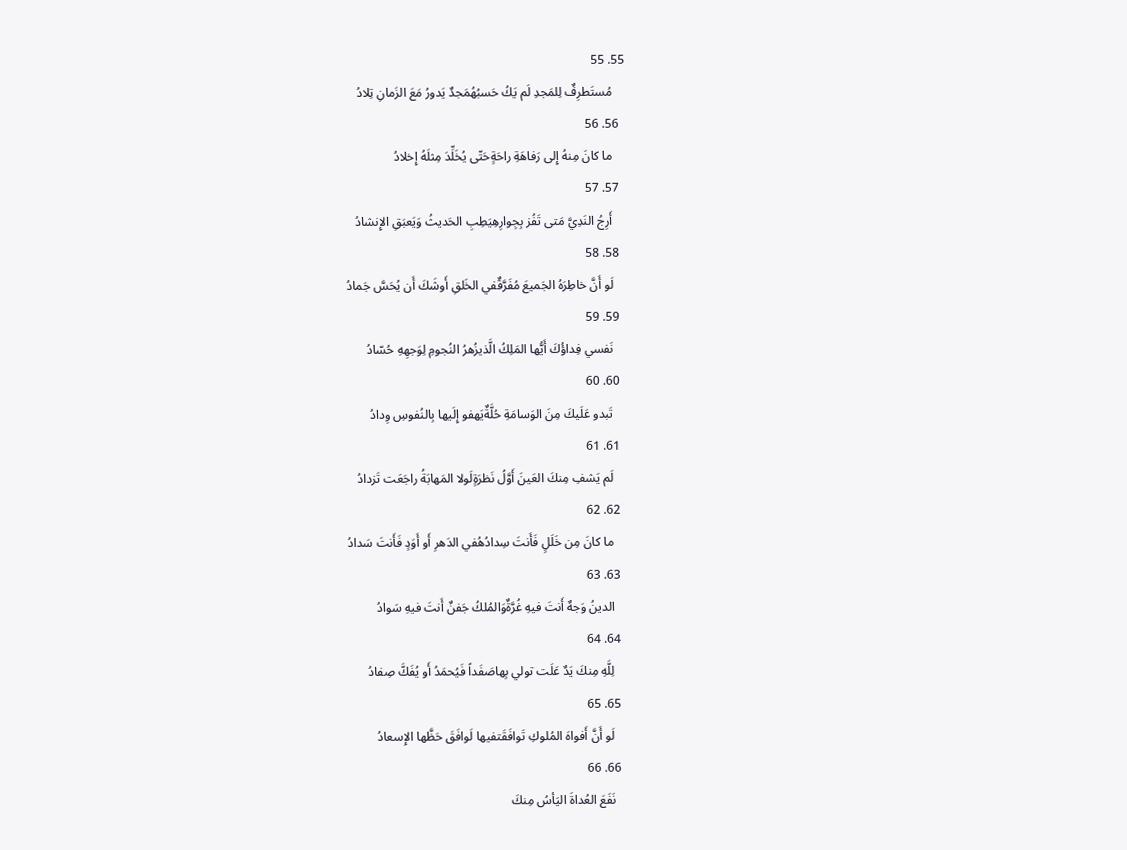55. 55
    مُستَطرِفٌ لِلمَجدِ لَم يَكُ حَسبُهُمَجدٌ يَدورُ مَعَ الزَمانِ تِلادُ
  56. 56
    ما كانَ مِنهُ إِلى رَفاهَةِ راحَةٍحَتّى يُخَلِّدَ مِثلَهُ إِخلادُ
  57. 57
    أَرِجُ النَدِيَّ مَتى تَفُز بِجِوارِهِيَطِبِ الحَديثُ وَيَعبَقِ الإِنشادُ
  58. 58
    لَو أَنَّ خاطِرَهُ الجَميعَ مُفَرَّقٌفي الخَلقِ أَوشَكَ أَن يُحَسَّ جَمادُ
  59. 59
    نَفسي فِداؤُكَ أَيُّها المَلِكُ الَّذيزُهرُ النُجومِ لِوَجهِهِ حُسّادُ
  60. 60
    تَبدو عَلَيكَ مِنَ الوَسامَةِ حُلَّةٌيَهفو إِلَيها بِالنُفوسِ وِدادُ
  61. 61
    لَم يَشفِ مِنكَ العَينَ أَوَّلُ نَظرَةٍلَولا المَهابَةُ راجَعَت تَزدادُ
  62. 62
    ما كانَ مِن خَلَلٍ فَأَنتَ سِدادُهُفي الدَهرِ أَو أَوَدٍ فَأَنتَ سَدادُ
  63. 63
    الدينُ وَجهٌ أَنتَ فيهِ غُرَّةٌوَالمُلكُ جَفنٌ أَنتَ فيهِ سَوادُ
  64. 64
    لِلَّهِ مِنكَ يَدٌ عَلَت تولي بِهاصَفَداً فَيُحمَدُ أَو يُفَكَّ صِفادُ
  65. 65
    لَو أَنَّ أَفواهَ المُلوكِ تَوافَقَتفيها لَوافَقَ حَظَّها الإِسعادُ
  66. 66
    نَفَعَ العُداةَ اليَأسُ مِنكَ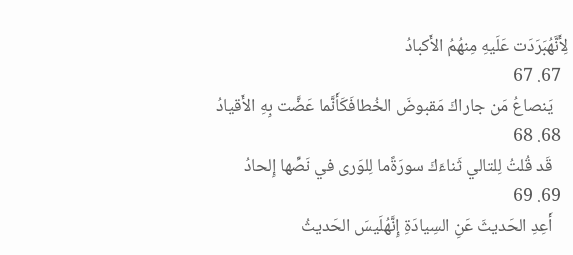لِأَنَّهُبَرَدَت عَلَيهِ مِنهُمُ الأَكبادُ
  67. 67
    يَنصاعُ مَن جاراكَ مَقبوضَ الخُطافَكَأَنَّما عَضَّت بِهِ الأَقيادُ
  68. 68
    قَد قُلتُ لِلتالي ثَناءَكَ سورَةًما لِلوَرى في نَصِّها إِلحادُ
  69. 69
    أَعِدِ الحَديثَ عَنِ السِيادَةِ إِنَّهُلَيسَ الحَديثُ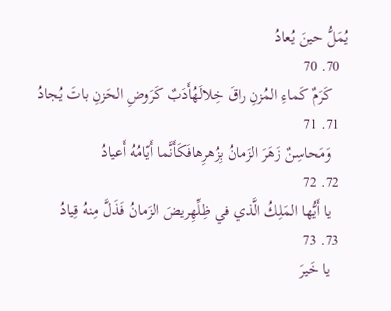يُمَلُّ حينَ يُعادُ
  70. 70
    كَرَمٌ كَماءِ المُزنِ راقَ خِلالَهُأَدَبٌ كَرَوضِ الحَزنِ باتَ يُجادُ
  71. 71
    وَمَحاسِنٌ زَهَرَ الزَمانُ بِزُهرِهافَكَأَنَّما أَيّامُهُ أَعيادُ
  72. 72
    يا أَيُّها المَلِكُ الَّذي في ظِلِّهِريضَ الزَمانُ فَذَلَّ مِنهُ قِيادُ
  73. 73
    يا خَيرَ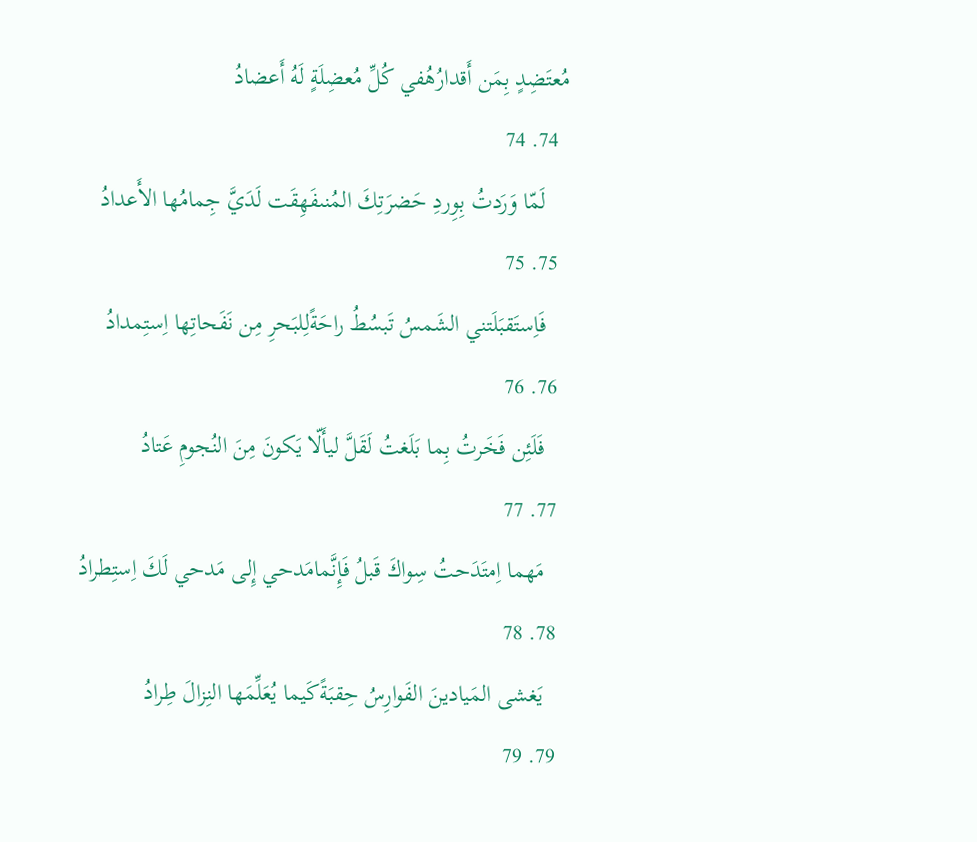مُعتَضِدٍ بِمَن أَقدارُهُفي كُلِّ مُعضِلَةٍ لَهُ أَعضادُ
  74. 74
    لَمّا وَرَدتُ بِوِردِ حَضرَتِكَ المُنىفَهِقَت لَدَيَّ جِمامُها الأَعدادُ
  75. 75
    فَاِستَقبَلَتني الشَمسُ تَبسُطُ راحَةًلِلبَحرِ مِن نَفَحاتِها اِستِمدادُ
  76. 76
    فَلَئِن فَخَرتُ بِما بَلَغتُ لَقَلَّ ليأَلّا يَكونَ مِنَ النُجومِ عَتادُ
  77. 77
    مَهما اِمتَدَحتُ سِواكَ قَبلُ فَإِنَّمامَدحي إِلى مَدحي لَكَ اِستِطرادُ
  78. 78
    يَغشى المَيادينَ الفَوارِسُ حِقبَةًكَيما يُعَلِّمَها النِزالَ طِرادُ
  79. 79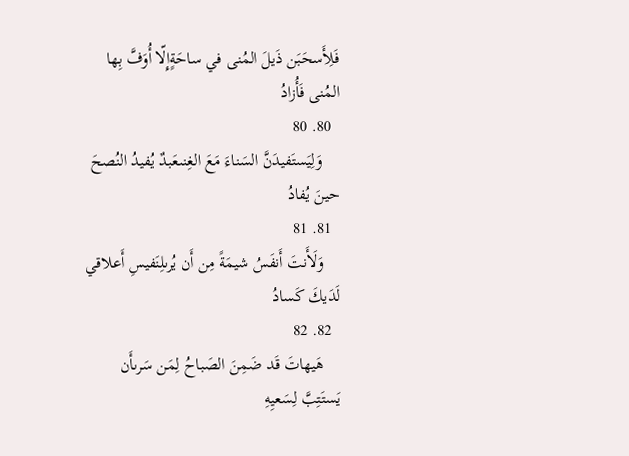فَلِأَسحَبَن ذَيلَ المُنى في ساحَةٍإِلّا أُوَفَّ بِها المُنى فَأُزادُ
  80. 80
    وَلِيَستَفيدَنَّ السَناءَ مَعَ الغِنىعَبدٌ يُفيدُ النُصحَ حينَ يُفادُ
  81. 81
    وَلَأَنتَ أَنفَسُ شيمَةً مِن أَن يُرىلِنَفيسِ أَعلاقي لَدَيكَ كَسادُ
  82. 82
    هَيهاتَ قَد ضَمِنَ الصَباحُ لِمَن سَرىأَن يَستَتِبَّ لِسَعيِهِ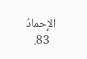الإِحمادُ
  83.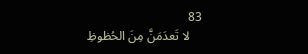83
    لا تَعدَمَنَّ مِنَ الحُظوظِ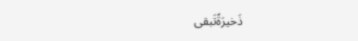ذَخيرَةًتَبقى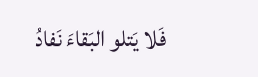فَلا يَتلو البَقاءَ نَفادُ